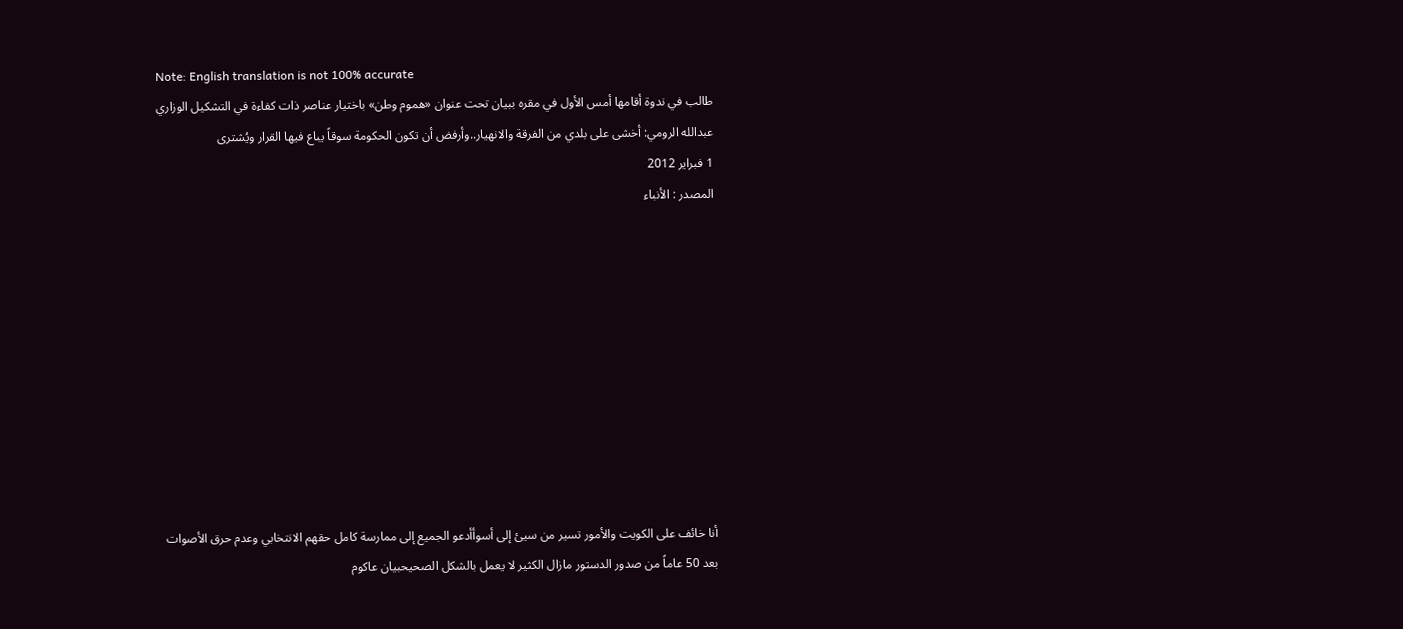Note: English translation is not 100% accurate
طالب في ندوة أقامها أمس الأول في مقره ببيان تحت عنوان «هموم وطن» باختيار عناصر ذات كفاءة في التشكيل الوزاري
عبدالله الرومي: أخشى على بلدي من الفرقة والانهيار..وأرفض أن تكون الحكومة سوقاً يباع فيها القرار ويُشترى
1 فبراير 2012
المصدر : الأنباء










أنا خائف على الكويت والأمور تسير من سيئ إلى أسوأأدعو الجميع إلى ممارسة كامل حقهم الانتخابي وعدم حرق الأصوات
بعد 50 عاماً من صدور الدستور مازال الكثير لا يعمل بالشكل الصحيحبيان عاكوم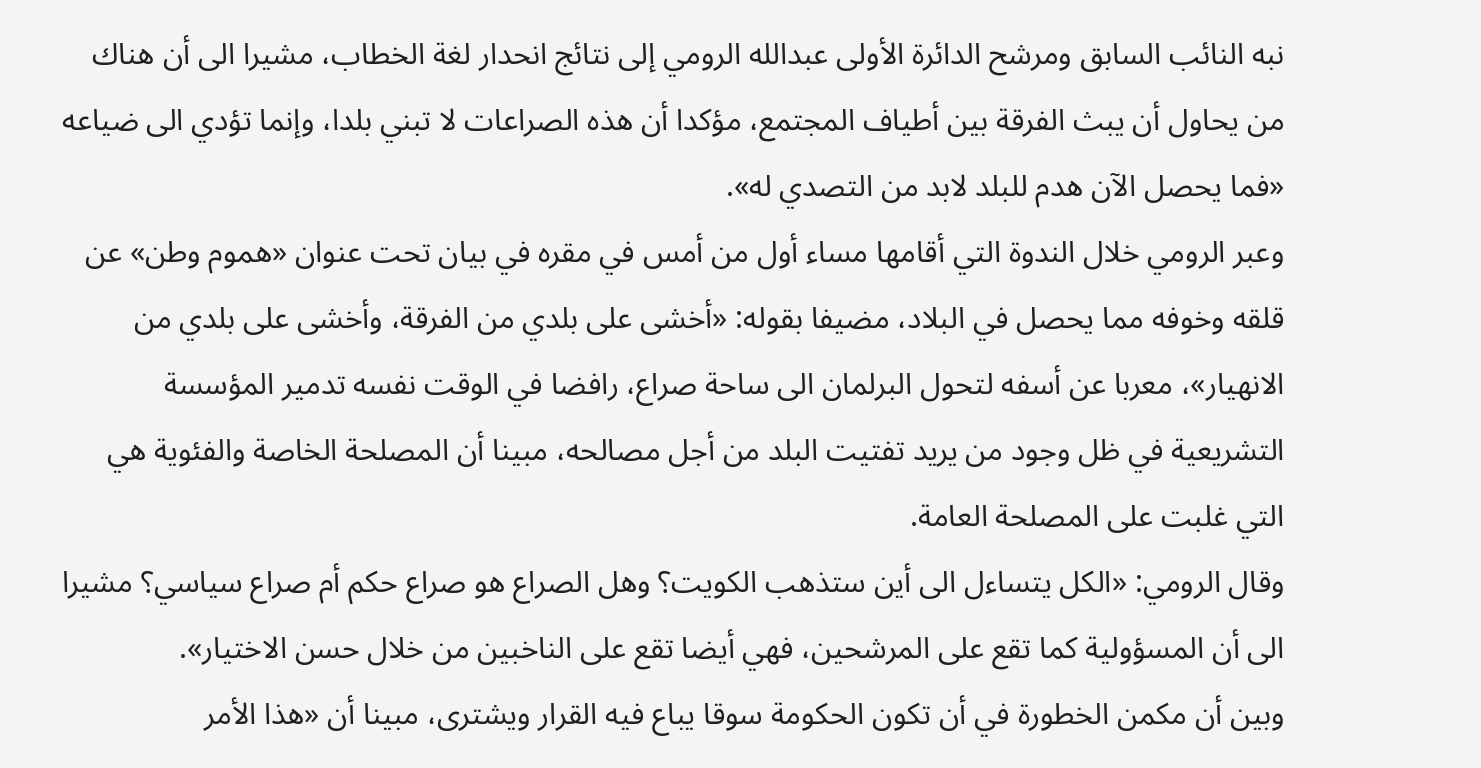نبه النائب السابق ومرشح الدائرة الأولى عبدالله الرومي إلى نتائج انحدار لغة الخطاب، مشيرا الى أن هناك من يحاول أن يبث الفرقة بين أطياف المجتمع، مؤكدا أن هذه الصراعات لا تبني بلدا، وإنما تؤدي الى ضياعه «فما يحصل الآن هدم للبلد لابد من التصدي له».
وعبر الرومي خلال الندوة التي أقامها مساء أول من أمس في مقره في بيان تحت عنوان «هموم وطن» عن قلقه وخوفه مما يحصل في البلاد، مضيفا بقوله: «أخشى على بلدي من الفرقة، وأخشى على بلدي من الانهيار»، معربا عن أسفه لتحول البرلمان الى ساحة صراع، رافضا في الوقت نفسه تدمير المؤسسة التشريعية في ظل وجود من يريد تفتيت البلد من أجل مصالحه، مبينا أن المصلحة الخاصة والفئوية هي التي غلبت على المصلحة العامة.
وقال الرومي: «الكل يتساءل الى أين ستذهب الكويت؟ وهل الصراع هو صراع حكم أم صراع سياسي؟ مشيرا الى أن المسؤولية كما تقع على المرشحين، فهي أيضا تقع على الناخبين من خلال حسن الاختيار».
وبين أن مكمن الخطورة في أن تكون الحكومة سوقا يباع فيه القرار ويشترى، مبينا أن «هذا الأمر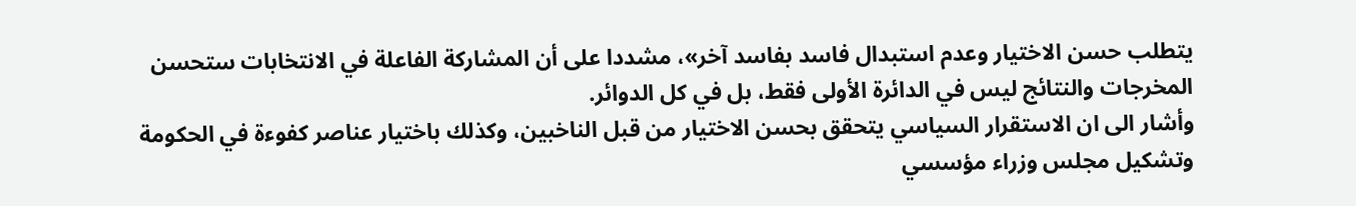يتطلب حسن الاختيار وعدم استبدال فاسد بفاسد آخر»، مشددا على أن المشاركة الفاعلة في الانتخابات ستحسن المخرجات والنتائج ليس في الدائرة الأولى فقط، بل في كل الدوائر.
وأشار الى ان الاستقرار السياسي يتحقق بحسن الاختيار من قبل الناخبين، وكذلك باختيار عناصر كفوءة في الحكومة وتشكيل مجلس وزراء مؤسسي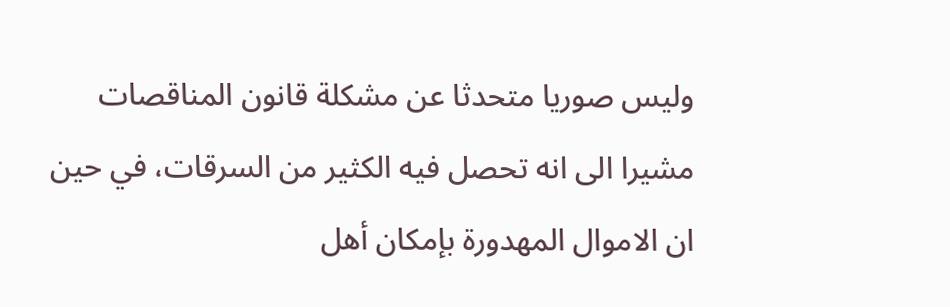وليس صوريا متحدثا عن مشكلة قانون المناقصات مشيرا الى انه تحصل فيه الكثير من السرقات، في حين ان الاموال المهدورة بإمكان أهل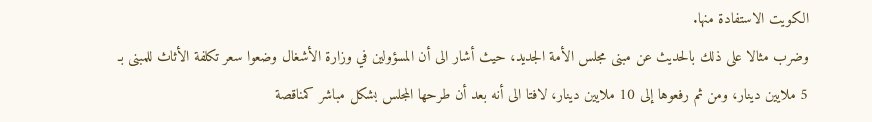الكويت الاستفادة منها.
وضرب مثالا على ذلك بالحديث عن مبنى مجلس الأمة الجديد، حيث أشار الى أن المسؤولين في وزارة الأشغال وضعوا سعر تكلفة الأثاث للمبنى بـ 5 ملايين دينار، ومن ثم رفعوها إلى 10 ملايين دينار، لافتا الى أنه بعد أن طرحها المجلس بشكل مباشر كمناقصة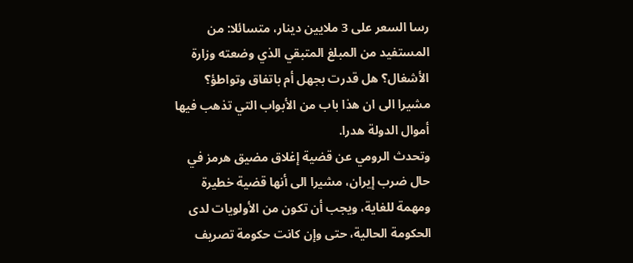رسا السعر على 3 ملايين دينار، متسائلا: من المستفيد من المبلغ المتبقي الذي وضعته وزارة الأشغال؟ هل قدرت بجهل أم باتفاق وتواطؤ؟ مشيرا الى ان هذا باب من الأبواب التي تذهب فيها أموال الدولة هدرا.
وتحدث الرومي عن قضية إغلاق مضيق هرمز في حال ضرب إيران، مشيرا الى أنها قضية خطيرة ومهمة للغاية، ويجب أن تكون من الأولويات لدى الحكومة الحالية، حتى وإن كانت حكومة تصريف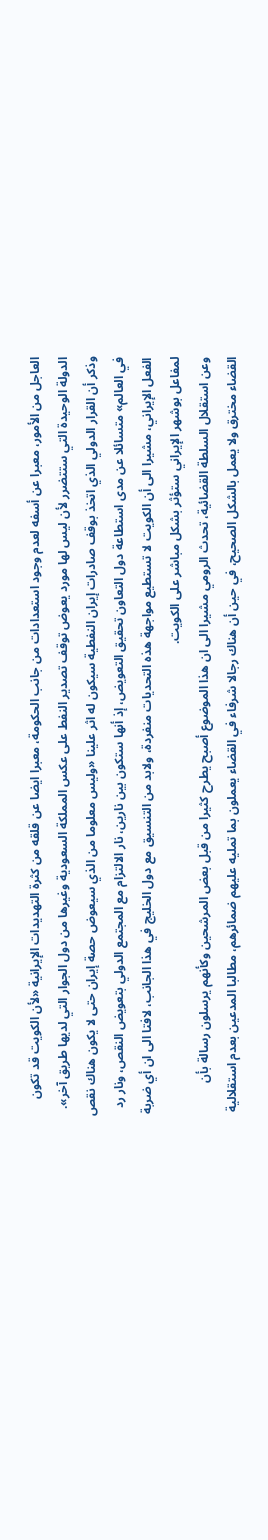العاجل من الأمور، معبرا عن أسفه لعدم وجود استعدادات من جانب الحكومة، معبرا ايضا عن قلقه من كثرة التهديدات الإيرانية «لأن الكويت قد تكون الدولة الوحيدة التي ستتضرر لأن ليس لها مورد يعوض توقف تصدير النفط على عكس المملكة السعودية وغيرها من دول الجوار التي لديها طريق آخر».
وذكر أن القرار الدولي الذي اتخذ بوقف صادرات إيران النفطية سيكون له اثر علينا «وليس معلوما من الذي سيعوض حصة إيران حتى لا يكون هناك نقص في العالم» متسائلا عن مدى استطاعة دول التعاون تحقيق التعويض، إذ أنها ستكون بين نارين، نار الالتزام مع المجتمع الدولي بتعويض النقص، ونار رد الفعل الإيراني، مشيرا الى أن الكويت لا تستطيع مواجهة هذه التحديات منفردة، ولابد من التنسيق مع دول الخليج في هذا الجانب، لافتا الى ان أي ضربة لمفاعل بوشهر الإيراني ستؤثر بشكل مباشر على الكويت.
وعن استقلال السلطة القضائية، تحدث الرومي مشيرا الى ان هذا الموضوع أصبح يطرح كثيرا من قبل بعض المرشحين وكأنهم يرسلون رسالة بأن القضاء مخترق ولا يعمل بالشكل الصحيح، في حين أن هناك رجالا شرفاء في القضاء يعملون بما تمليه عليهم ضمائرهم، مطالبا المدعين بعدم استقلالية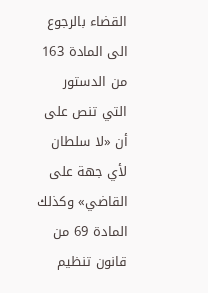القضاء بالرجوع الى المادة 163 من الدستور التي تنص على أن «لا سلطان لأي جهة على القاضي» وكذلك المادة 69 من قانون تنظيم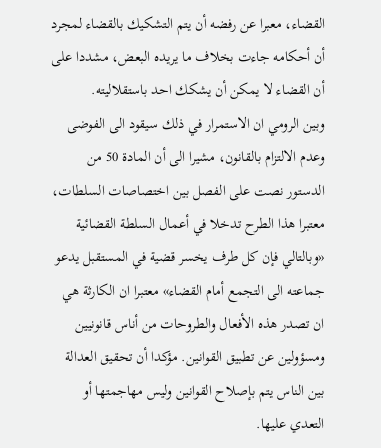القضاء، معبرا عن رفضه أن يتم التشكيك بالقضاء لمجرد أن أحكامه جاءت بخلاف ما يريده البعض، مشددا على أن القضاء لا يمكن أن يشكك احد باستقلاليته.
وبين الرومي ان الاستمرار في ذلك سيقود الى الفوضى وعدم الالتزام بالقانون، مشيرا الى أن المادة 50 من الدستور نصت على الفصل بين اختصاصات السلطات، معتبرا هذا الطرح تدخلا في أعمال السلطة القضائية «وبالتالي فإن كل طرف يخسر قضية في المستقبل يدعو جماعته الى التجمع أمام القضاء» معتبرا ان الكارثة هي ان تصدر هذه الأفعال والطروحات من أناس قانونيين ومسؤولين عن تطبيق القوانين. مؤكدا أن تحقيق العدالة بين الناس يتم بإصلاح القوانين وليس مهاجمتها أو التعدي عليها.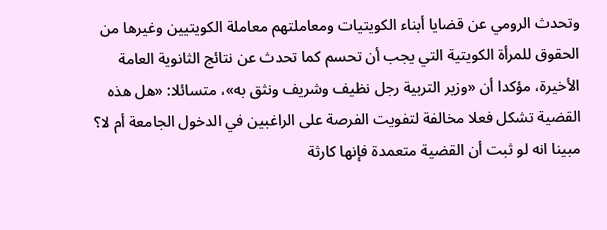وتحدث الرومي عن قضايا أبناء الكويتيات ومعاملتهم معاملة الكويتيين وغيرها من الحقوق للمرأة الكويتية التي يجب أن تحسم كما تحدث عن نتائج الثانوية العامة الأخيرة، مؤكدا أن «وزير التربية رجل نظيف وشريف ونثق به»، متسائلا: «هل هذه القضية تشكل فعلا مخالفة لتفويت الفرصة على الراغبين في الدخول الجامعة أم لا؟ مبينا انه لو ثبت أن القضية متعمدة فإنها كارثة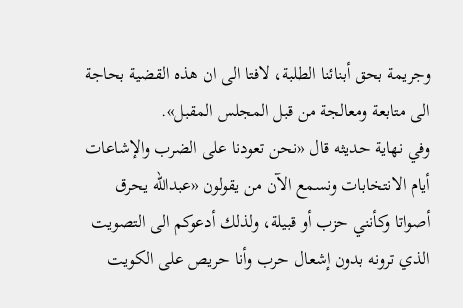وجريمة بحق أبنائنا الطلبة، لافتا الى ان هذه القضية بحاجة الى متابعة ومعالجة من قبل المجلس المقبل».
وفي نهاية حديثه قال «نحن تعودنا على الضرب والإشاعات أيام الانتخابات ونسمع الآن من يقولون «عبدالله يحرق أصواتا وكأنني حزب أو قبيلة، ولذلك أدعوكم الى التصويت الذي ترونه بدون إشعال حرب وأنا حريص على الكويت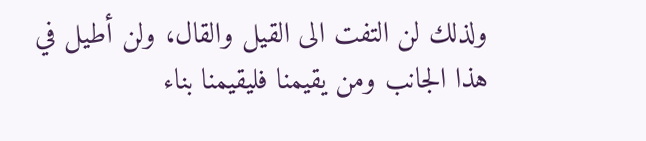ولذلك لن التفت الى القيل والقال، ولن أطيل في هذا الجانب ومن يقيمنا فليقيمنا بناء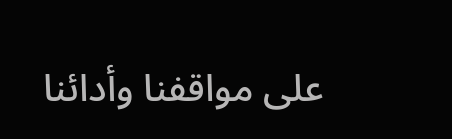على مواقفنا وأدائنا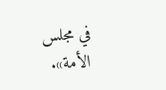في مجلس الأمة».